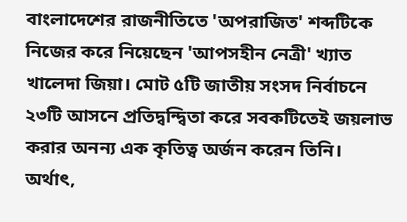বাংলাদেশের রাজনীতিতে 'অপরাজিত' শব্দটিকে নিজের করে নিয়েছেন 'আপসহীন নেত্রী' খ্যাত খালেদা জিয়া। মোট ৫টি জাতীয় সংসদ নির্বাচনে ২৩টি আসনে প্রতিদ্বন্দ্বিতা করে সবকটিতেই জয়লাভ করার অনন্য এক কৃতিত্ব অর্জন করেন তিনি।
অর্থাৎ,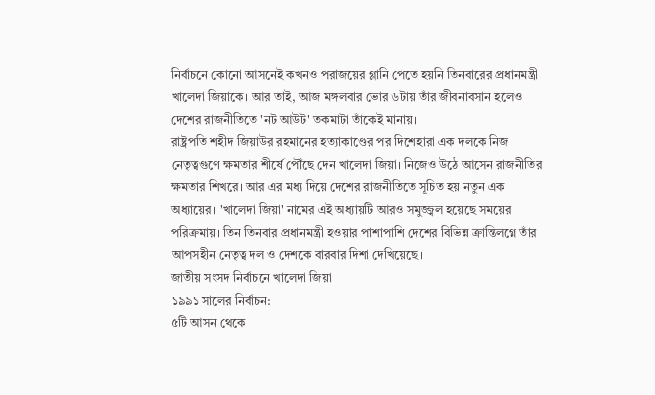নির্বাচনে কোনো আসনেই কখনও পরাজয়ের গ্লানি পেতে হয়নি তিনবারের প্রধানমন্ত্রী খালেদা জিয়াকে। আর তাই, আজ মঙ্গলবার ভোর ৬টায় তাঁর জীবনাবসান হলেও দেশের রাজনীতিতে 'নট আউট' তকমাটা তাঁকেই মানায়।
রাষ্ট্রপতি শহীদ জিয়াউর রহমানের হত্যাকাণ্ডের পর দিশেহারা এক দলকে নিজ নেতৃত্বগুণে ক্ষমতার শীর্ষে পৌঁছে দেন খালেদা জিয়া। নিজেও উঠে আসেন রাজনীতির ক্ষমতার শিখরে। আর এর মধ্য দিয়ে দেশের রাজনীতিতে সূচিত হয় নতুন এক অধ্যায়ের। 'খালেদা জিয়া' নামের এই অধ্যায়টি আরও সমুজ্জ্বল হয়েছে সময়ের পরিক্রমায়। তিন তিনবার প্রধানমন্ত্রী হওয়ার পাশাপাশি দেশের বিভিন্ন ক্রান্তিলগ্নে তাঁর আপসহীন নেতৃত্ব দল ও দেশকে বারবার দিশা দেখিয়েছে।
জাতীয় সংসদ নির্বাচনে খালেদা জিয়া
১৯৯১ সালের নির্বাচন:
৫টি আসন থেকে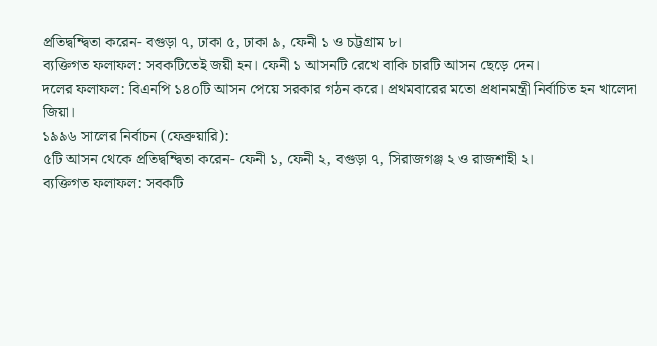প্রতিদ্বন্দ্বিতা করেন- বগুড়া ৭, ঢাকা ৫, ঢাকা ৯, ফেনী ১ ও চট্টগ্রাম ৮।
ব্যক্তিগত ফলাফল: সবকটিতেই জয়ী হন। ফেনী ১ আসনটি রেখে বাকি চারটি আসন ছেড়ে দেন।
দলের ফলাফল: বিএনপি ১৪০টি আসন পেয়ে সরকার গঠন করে। প্রথমবারের মতো প্রধানমন্ত্রী নির্বাচিত হন খালেদা জিয়া।
১৯৯৬ সালের নির্বাচন (ফেব্রুয়ারি):
৫টি আসন থেকে প্রতিদ্বন্দ্বিতা করেন- ফেনী ১, ফেনী ২, বগুড়া ৭, সিরাজগঞ্জ ২ ও রাজশাহী ২।
ব্যক্তিগত ফলাফল: সবকটি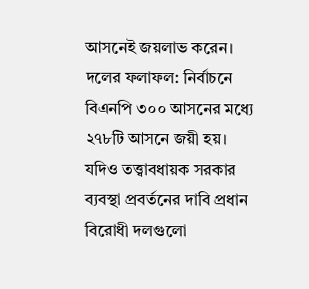আসনেই জয়লাভ করেন।
দলের ফলাফল: নির্বাচনে বিএনপি ৩০০ আসনের মধ্যে ২৭৮টি আসনে জয়ী হয়। যদিও তত্ত্বাবধায়ক সরকার ব্যবস্থা প্রবর্তনের দাবি প্রধান বিরোধী দলগুলো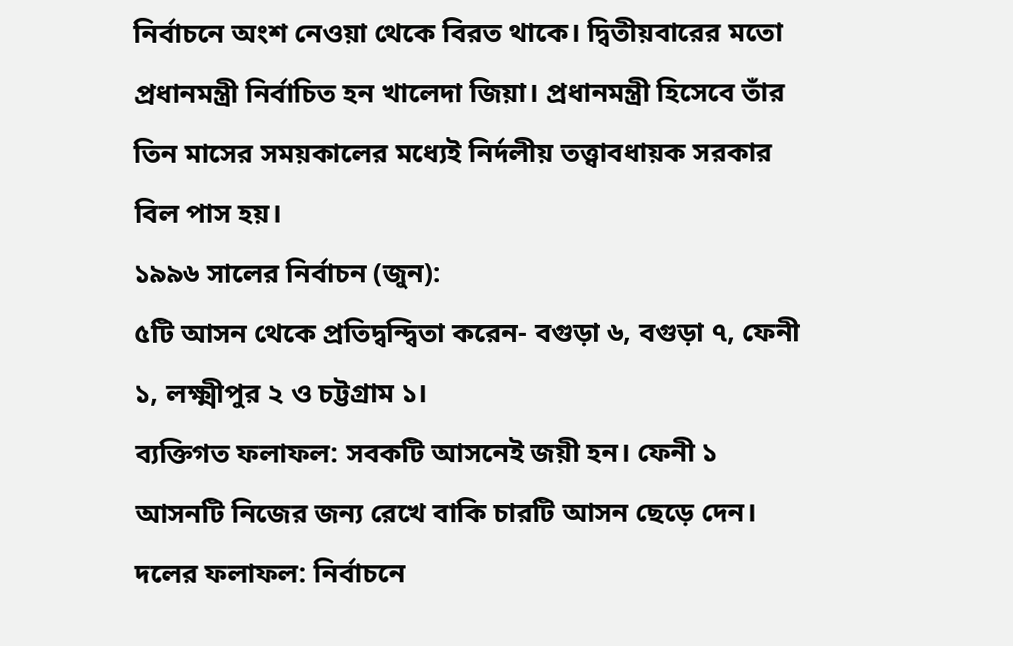নির্বাচনে অংশ নেওয়া থেকে বিরত থাকে। দ্বিতীয়বারের মতো প্রধানমন্ত্রী নির্বাচিত হন খালেদা জিয়া। প্রধানমন্ত্রী হিসেবে তাঁর তিন মাসের সময়কালের মধ্যেই নির্দলীয় তত্ত্বাবধায়ক সরকার বিল পাস হয়।
১৯৯৬ সালের নির্বাচন (জুন):
৫টি আসন থেকে প্রতিদ্বন্দ্বিতা করেন- বগুড়া ৬, বগুড়া ৭, ফেনী ১, লক্ষ্মীপুর ২ ও চট্টগ্রাম ১।
ব্যক্তিগত ফলাফল: সবকটি আসনেই জয়ী হন। ফেনী ১ আসনটি নিজের জন্য রেখে বাকি চারটি আসন ছেড়ে দেন।
দলের ফলাফল: নির্বাচনে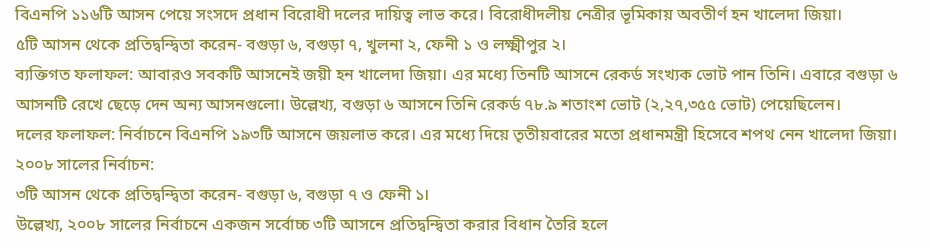বিএনপি ১১৬টি আসন পেয়ে সংসদে প্রধান বিরোধী দলের দায়িত্ব লাভ করে। বিরোধীদলীয় নেত্রীর ভূমিকায় অবতীর্ণ হন খালেদা জিয়া।
৫টি আসন থেকে প্রতিদ্বন্দ্বিতা করেন- বগুড়া ৬, বগুড়া ৭, খুলনা ২, ফেনী ১ ও লক্ষ্মীপুর ২।
ব্যক্তিগত ফলাফল: আবারও সবকটি আসনেই জয়ী হন খালেদা জিয়া। এর মধ্যে তিনটি আসনে রেকর্ড সংখ্যক ভোট পান তিনি। এবারে বগুড়া ৬ আসনটি রেখে ছেড়ে দেন অন্য আসনগুলো। উল্লেখ্য, বগুড়া ৬ আসনে তিনি রেকর্ড ৭৮.৯ শতাংশ ভোট (২,২৭,৩৫৫ ভোট) পেয়েছিলেন।
দলের ফলাফল: নির্বাচনে বিএনপি ১৯৩টি আসনে জয়লাভ করে। এর মধ্যে দিয়ে তৃতীয়বারের মতো প্রধানমন্ত্রী হিসেবে শপথ নেন খালেদা জিয়া।
২০০৮ সালের নির্বাচন:
৩টি আসন থেকে প্রতিদ্বন্দ্বিতা করেন- বগুড়া ৬, বগুড়া ৭ ও ফেনী ১।
উল্লেখ্য, ২০০৮ সালের নির্বাচনে একজন সর্বোচ্চ ৩টি আসনে প্রতিদ্বন্দ্বিতা করার বিধান তৈরি হলে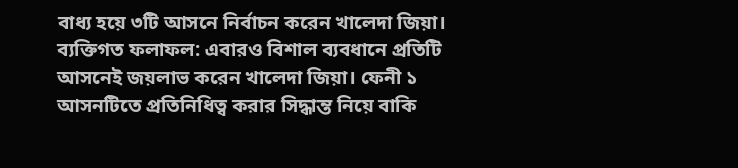বাধ্য হয়ে ৩টি আসনে নির্বাচন করেন খালেদা জিয়া।
ব্যক্তিগত ফলাফল: এবারও বিশাল ব্যবধানে প্রতিটি আসনেই জয়লাভ করেন খালেদা জিয়া। ফেনী ১ আসনটিতে প্রতিনিধিত্ব করার সিদ্ধান্ত নিয়ে বাকি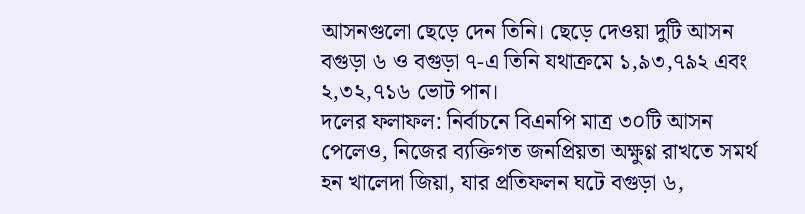আসনগুলো ছেড়ে দেন তিনি। ছেড়ে দেওয়া দুটি আসন বগুড়া ৬ ও বগুড়া ৭-এ তিনি যথাক্রমে ১,৯৩,৭৯২ এবং ২,৩২,৭১৬ ভোট পান।
দলের ফলাফল: নির্বাচনে বিএনপি মাত্র ৩০টি আসন পেলেও, নিজের ব্যক্তিগত জনপ্রিয়তা অক্ষুণ্ণ রাখতে সমর্থ হন খালেদা জিয়া, যার প্রতিফলন ঘটে বগুড়া ৬,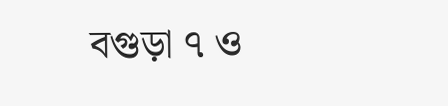বগুড়া ৭ ও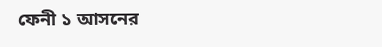ফেনী ১ আসনের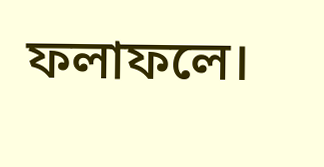ফলাফলে।